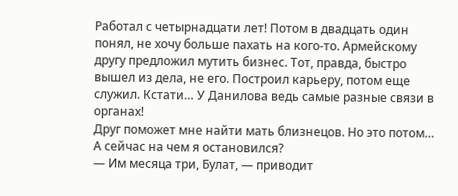Работал с четырнадцати лет! Потом в двадцать один понял, не хочу больше пахать на кого-то. Армейскому другу предложил мутить бизнес. Тот, правда, быстро вышел из дела, не его. Построил карьеру, потом еще служил. Кстати… У Данилова ведь самые разные связи в органах!
Друг поможет мне найти мать близнецов. Но это потом… А сейчас на чем я остановился?
— Им месяца три, Булат, — приводит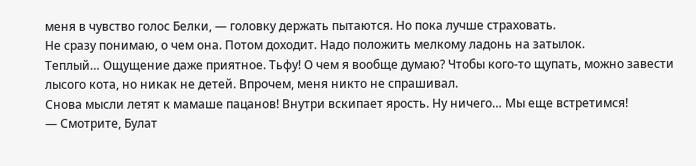меня в чувство голос Белки, — головку держать пытаются. Но пока лучше страховать.
Не сразу понимаю, о чем она. Потом доходит. Надо положить мелкому ладонь на затылок.
Теплый… Ощущение даже приятное. Тьфу! О чем я вообще думаю? Чтобы кого-то щупать, можно завести лысого кота, но никак не детей. Впрочем, меня никто не спрашивал.
Снова мысли летят к мамаше пацанов! Внутри вскипает ярость. Ну ничего… Мы еще встретимся!
— Смотрите, Булат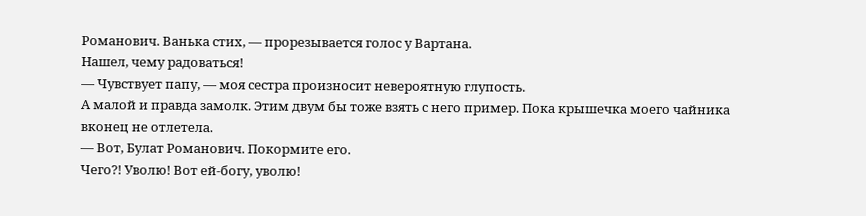Романович. Ванька стих, — прорезывается голос у Вартана.
Нашел, чему радоваться!
— Чувствует папу, — моя сестра произносит невероятную глупость.
А малой и правда замолк. Этим двум бы тоже взять с него пример. Пока крышечка моего чайника вконец не отлетела.
— Вот, Булат Романович. Покормите его.
Чего?! Уволю! Вот ей-богу, уволю!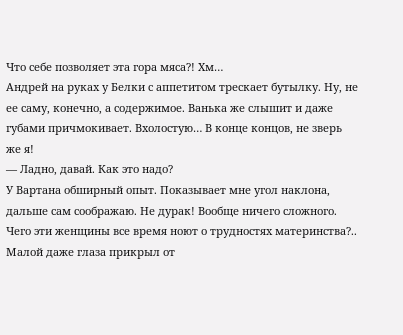Что себе позволяет эта гора мяса?! Хм…
Андрей на руках у Белки с аппетитом трескает бутылку. Ну, не ее саму, конечно, а содержимое. Ванька же слышит и даже губами причмокивает. Вхолостую… В конце концов, не зверь же я!
— Ладно, давай. Как это надо?
У Вартана обширный опыт. Показывает мне угол наклона, дальше сам соображаю. Не дурак! Вообще ничего сложного. Чего эти женщины все время ноют о трудностях материнства?..
Малой даже глаза прикрыл от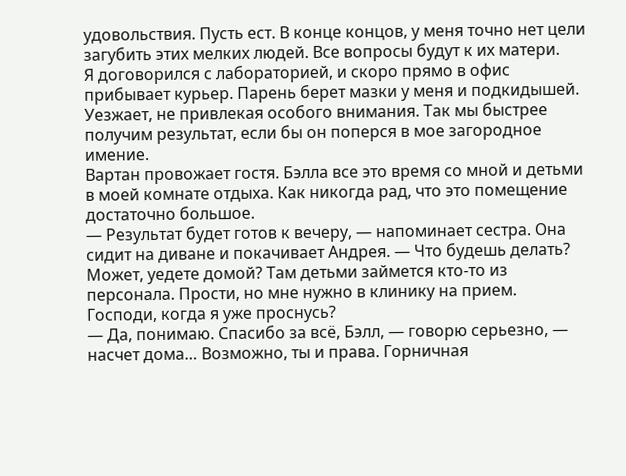удовольствия. Пусть ест. В конце концов, у меня точно нет цели загубить этих мелких людей. Все вопросы будут к их матери.
Я договорился с лабораторией, и скоро прямо в офис прибывает курьер. Парень берет мазки у меня и подкидышей. Уезжает, не привлекая особого внимания. Так мы быстрее получим результат, если бы он поперся в мое загородное имение.
Вартан провожает гостя. Бэлла все это время со мной и детьми в моей комнате отдыха. Как никогда рад, что это помещение достаточно большое.
— Результат будет готов к вечеру, — напоминает сестра. Она сидит на диване и покачивает Андрея. — Что будешь делать? Может, уедете домой? Там детьми займется кто-то из персонала. Прости, но мне нужно в клинику на прием.
Господи, когда я уже проснусь?
— Да, понимаю. Спасибо за всё, Бэлл, — говорю серьезно, — насчет дома… Возможно, ты и права. Горничная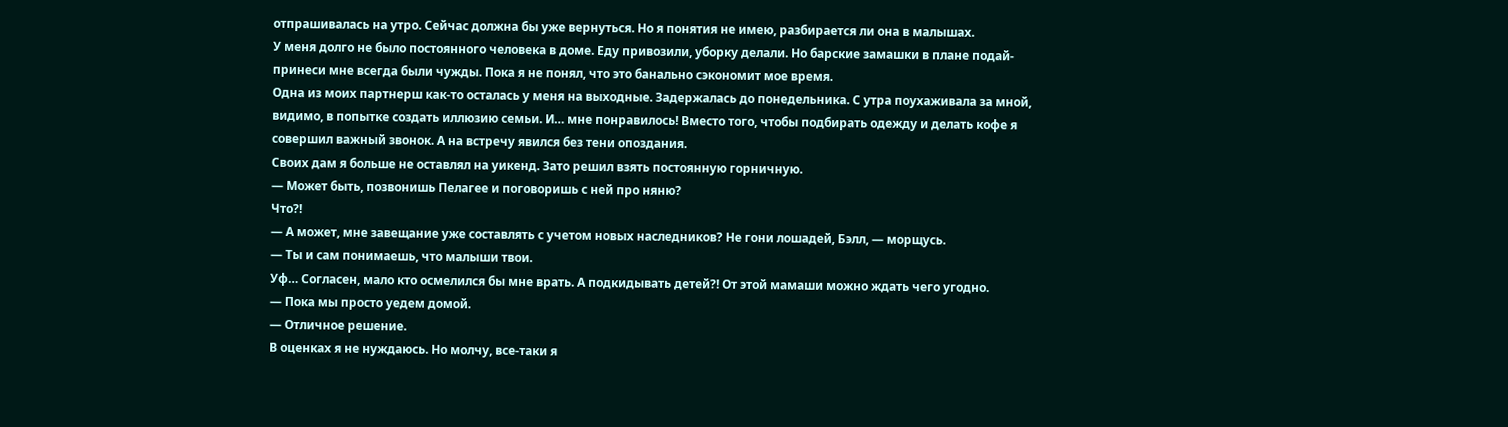отпрашивалась на утро. Сейчас должна бы уже вернуться. Но я понятия не имею, разбирается ли она в малышах.
У меня долго не было постоянного человека в доме. Еду привозили, уборку делали. Но барские замашки в плане подай-принеси мне всегда были чужды. Пока я не понял, что это банально сэкономит мое время.
Одна из моих партнерш как-то осталась у меня на выходные. Задержалась до понедельника. С утра поухаживала за мной, видимо, в попытке создать иллюзию семьи. И… мне понравилось! Вместо того, чтобы подбирать одежду и делать кофе я совершил важный звонок. А на встречу явился без тени опоздания.
Своих дам я больше не оставлял на уикенд. Зато решил взять постоянную горничную.
— Может быть, позвонишь Пелагее и поговоришь с ней про няню?
Что?!
— А может, мне завещание уже составлять с учетом новых наследников? Не гони лошадей, Бэлл, — морщусь.
— Ты и сам понимаешь, что малыши твои.
Уф… Согласен, мало кто осмелился бы мне врать. А подкидывать детей?! От этой мамаши можно ждать чего угодно.
— Пока мы просто уедем домой.
— Отличное решение.
В оценках я не нуждаюсь. Но молчу, все-таки я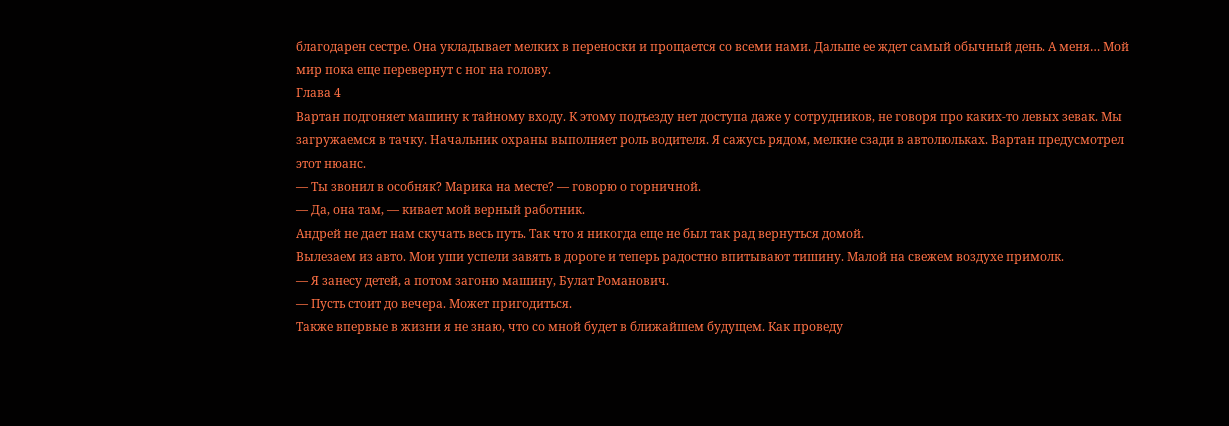благодарен сестре. Она укладывает мелких в переноски и прощается со всеми нами. Дальше ее ждет самый обычный день. А меня… Мой мир пока еще перевернут с ног на голову.
Глава 4
Вартан подгоняет машину к тайному входу. К этому подъезду нет доступа даже у сотрудников, не говоря про каких-то левых зевак. Мы загружаемся в тачку. Начальник охраны выполняет роль водителя. Я сажусь рядом, мелкие сзади в автолюльках. Вартан предусмотрел этот нюанс.
— Ты звонил в особняк? Марика на месте? — говорю о горничной.
— Да, она там, — кивает мой верный работник.
Андрей не дает нам скучать весь путь. Так что я никогда еще не был так рад вернуться домой.
Вылезаем из авто. Мои уши успели завять в дороге и теперь радостно впитывают тишину. Малой на свежем воздухе примолк.
— Я занесу детей, а потом загоню машину, Булат Романович.
— Пусть стоит до вечера. Может пригодиться.
Также впервые в жизни я не знаю, что со мной будет в ближайшем будущем. Как проведу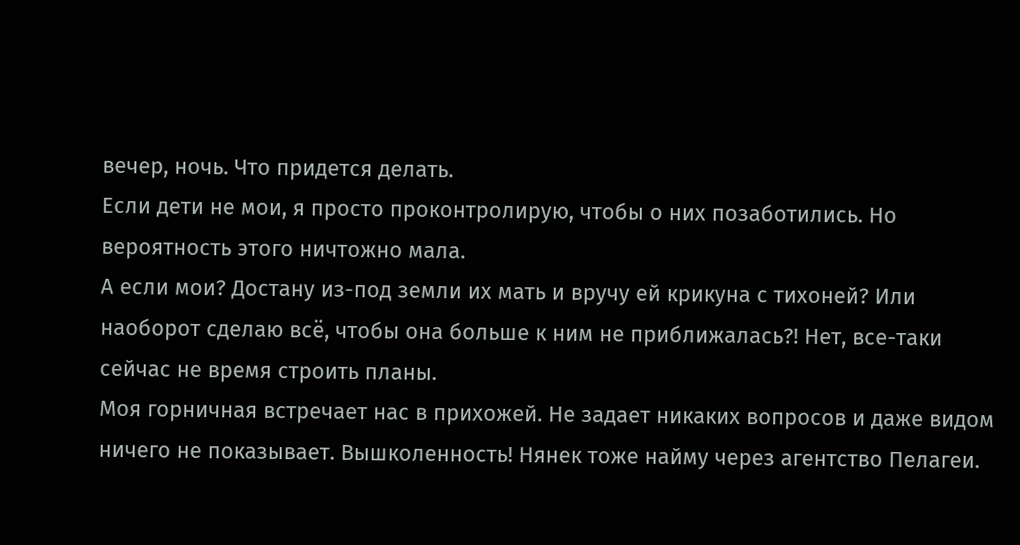вечер, ночь. Что придется делать.
Если дети не мои, я просто проконтролирую, чтобы о них позаботились. Но вероятность этого ничтожно мала.
А если мои? Достану из-под земли их мать и вручу ей крикуна с тихоней? Или наоборот сделаю всё, чтобы она больше к ним не приближалась?! Нет, все-таки сейчас не время строить планы.
Моя горничная встречает нас в прихожей. Не задает никаких вопросов и даже видом ничего не показывает. Вышколенность! Нянек тоже найму через агентство Пелагеи.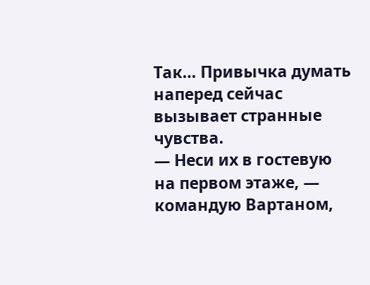Так… Привычка думать наперед сейчас вызывает странные чувства.
— Неси их в гостевую на первом этаже, — командую Вартаном,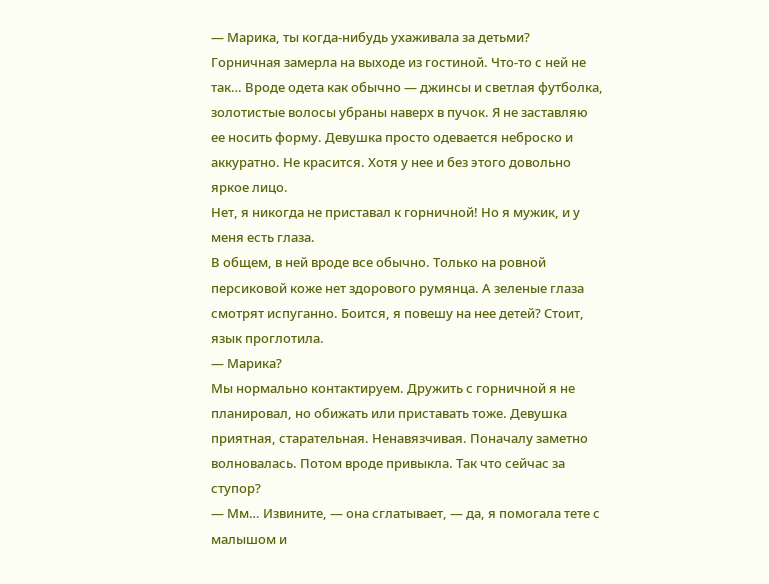— Марика, ты когда-нибудь ухаживала за детьми?
Горничная замерла на выходе из гостиной. Что-то с ней не так… Вроде одета как обычно — джинсы и светлая футболка, золотистые волосы убраны наверх в пучок. Я не заставляю ее носить форму. Девушка просто одевается неброско и аккуратно. Не красится. Хотя у нее и без этого довольно яркое лицо.
Нет, я никогда не приставал к горничной! Но я мужик, и у меня есть глаза.
В общем, в ней вроде все обычно. Только на ровной персиковой коже нет здорового румянца. А зеленые глаза смотрят испуганно. Боится, я повешу на нее детей? Стоит, язык проглотила.
— Марика?
Мы нормально контактируем. Дружить с горничной я не планировал, но обижать или приставать тоже. Девушка приятная, старательная. Ненавязчивая. Поначалу заметно волновалась. Потом вроде привыкла. Так что сейчас за ступор?
— Мм… Извините, — она сглатывает, — да, я помогала тете с малышом и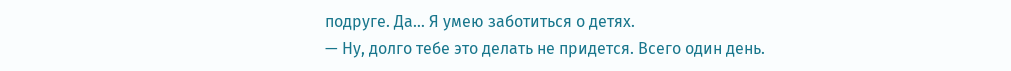подруге. Да… Я умею заботиться о детях.
— Ну, долго тебе это делать не придется. Всего один день.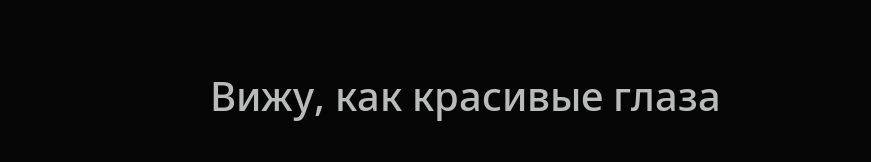Вижу, как красивые глаза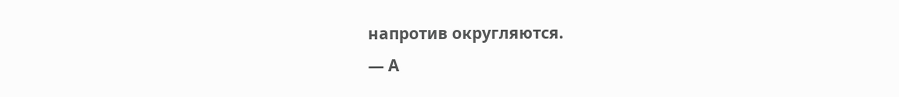напротив округляются.
— А